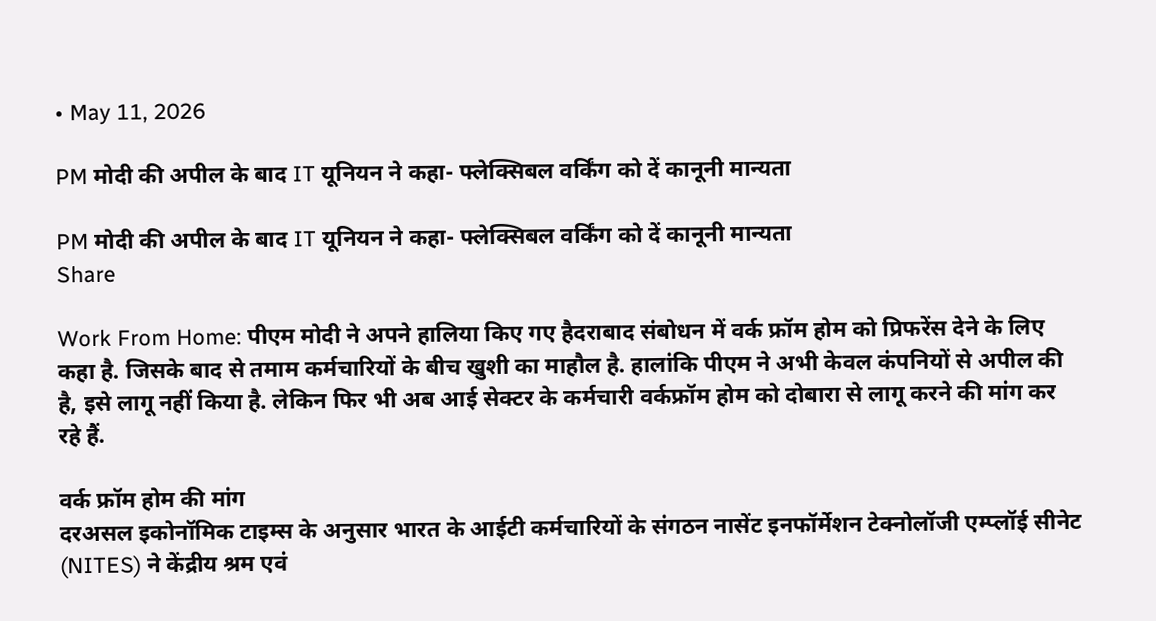• May 11, 2026

PM मोदी की अपील के बाद IT यूनियन ने कहा- फ्लेक्सिबल वर्किंग को दें कानूनी मान्यता

PM मोदी की अपील के बाद IT यूनियन ने कहा- फ्लेक्सिबल वर्किंग को दें कानूनी मान्यता
Share

Work From Home: पीएम मोदी ने अपने हालिया किए गए हैदराबाद संबोधन में वर्क फ्रॉम होम को प्रिफरेंस देने के लिए कहा है. जिसके बाद से तमाम कर्मचारियों के बीच खुशी का माहौल है. हालांकि पीएम ने अभी केवल कंपनियों से अपील की है, इसे लागू नहीं किया है. लेकिन फिर भी अब आई सेक्टर के कर्मचारी वर्कफ्रॉम होम को दोबारा से लागू करने की मांग कर रहे हैं.

वर्क फ्रॉम होम की मांग
दरअसल इकोनॉमिक टाइम्स के अनुसार भारत के आईटी कर्मचारियों के संगठन नासेंट इनफॉर्मेशन टेक्नोलॉजी एम्प्लॉई सीनेट (NITES) ने केंद्रीय श्रम एवं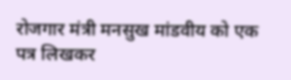रोजगार मंत्री मनसुख मांडवीय को एक पत्र लिखकर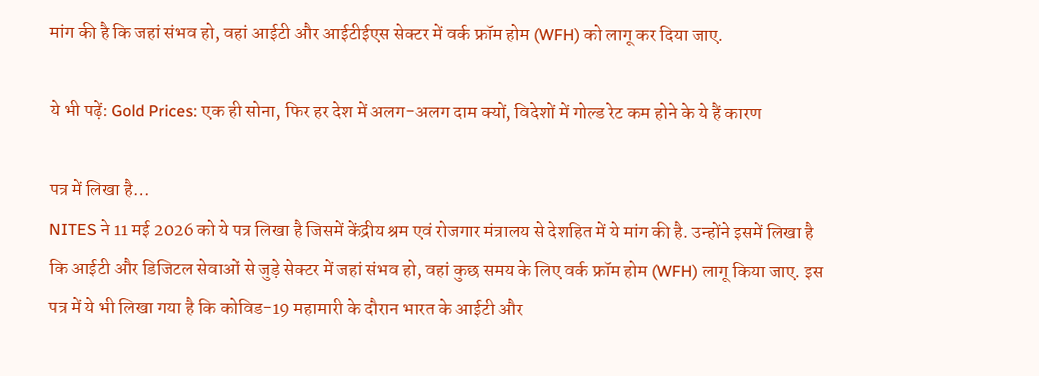मांग की है कि जहां संभव हो, वहां आईटी और आईटीईएस सेक्टर में वर्क फ्रॉम होम (WFH) को लागू कर दिया जाए.

ये भी पढ़ें: Gold Prices: एक ही सोना, फिर हर देश में अलग-अलग दाम क्यों, विदेशों में गोल्ड रेट कम होने के ये हैं कारण

पत्र में लिखा है…
NITES ने 11 मई 2026 को ये पत्र लिखा है जिसमें केंद्रीय श्रम एवं रोजगार मंत्रालय से देशहित में ये मांग की है. उन्होंने इसमें लिखा है कि आईटी और डिजिटल सेवाओं से जुड़े सेक्टर में जहां संभव हो, वहां कुछ समय के लिए वर्क फ्रॉम होम (WFH) लागू किया जाए. इस पत्र में ये भी लिखा गया है कि कोविड-19 महामारी के दौरान भारत के आईटी और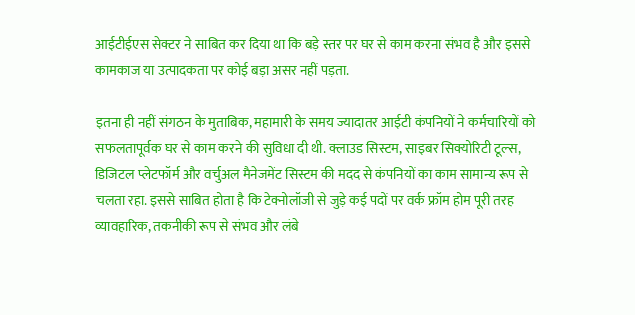आईटीईएस सेक्टर ने साबित कर दिया था कि बड़े स्तर पर घर से काम करना संभव है और इससे कामकाज या उत्पादकता पर कोई बड़ा असर नहीं पड़ता.

इतना ही नहीं संगठन के मुताबिक, महामारी के समय ज्यादातर आईटी कंपनियों ने कर्मचारियों को सफलतापूर्वक घर से काम करने की सुविधा दी थी. क्लाउड सिस्टम, साइबर सिक्योरिटी टूल्स, डिजिटल प्लेटफॉर्म और वर्चुअल मैनेजमेंट सिस्टम की मदद से कंपनियों का काम सामान्य रूप से चलता रहा. इससे साबित होता है कि टेक्नोलॉजी से जुड़े कई पदों पर वर्क फ्रॉम होम पूरी तरह व्यावहारिक, तकनीकी रूप से संभव और लंबे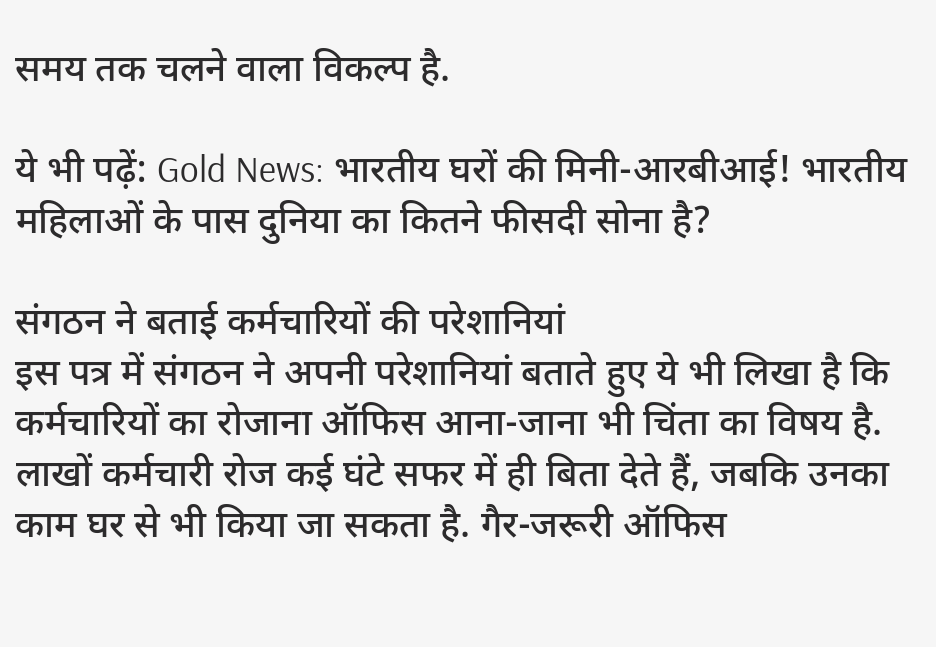समय तक चलने वाला विकल्प है.

ये भी पढ़ें: Gold News: भारतीय घरों की मिनी-आरबीआई! भारतीय महिलाओं के पास दुनिया का कितने फीसदी सोना है?

संगठन ने बताई कर्मचारियों की परेशानियां
इस पत्र में संगठन ने अपनी परेशानियां बताते हुए ये भी लिखा है कि कर्मचारियों का रोजाना ऑफिस आना-जाना भी चिंता का विषय है. लाखों कर्मचारी रोज कई घंटे सफर में ही बिता देते हैं, जबकि उनका काम घर से भी किया जा सकता है. गैर-जरूरी ऑफिस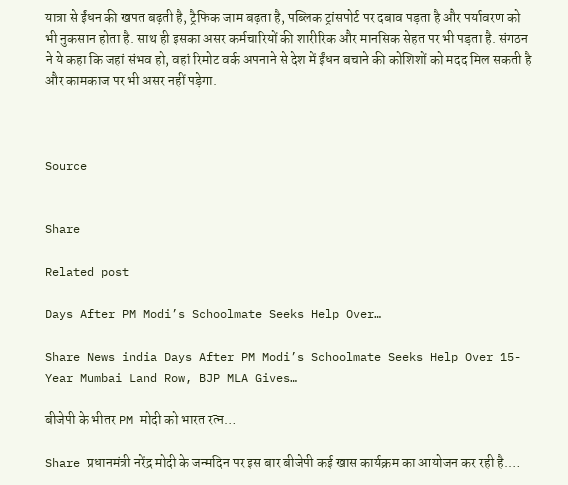यात्रा से ईंधन की खपत बढ़ती है, ट्रैफिक जाम बढ़ता है, पब्लिक ट्रांसपोर्ट पर दबाव पड़ता है और पर्यावरण को भी नुकसान होता है. साथ ही इसका असर कर्मचारियों की शारीरिक और मानसिक सेहत पर भी पड़ता है. संगठन ने ये कहा कि जहां संभव हो, वहां रिमोट वर्क अपनाने से देश में ईंधन बचाने की कोशिशों को मदद मिल सकती है और कामकाज पर भी असर नहीं पड़ेगा.



Source


Share

Related post

Days After PM Modi’s Schoolmate Seeks Help Over…

Share News india Days After PM Modi’s Schoolmate Seeks Help Over 15-Year Mumbai Land Row, BJP MLA Gives…

बीजेपी के भीतर PM मोदी को भारत रत्न…

Share प्रधानमंत्री नरेंद्र मोदी के जन्मदिन पर इस बार बीजेपी कई खास कार्यक्रम का आयोजन कर रही है.…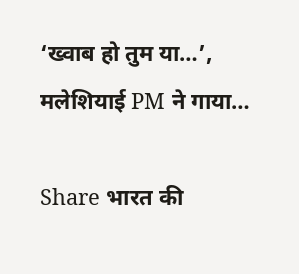‘ख्वाब हो तुम या…’, मलेशियाई PM ने गाया…

Share भारत की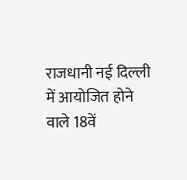राजधानी नई दिल्ली में आयोजित होने वाले 18वें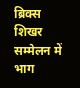ब्रिक्स शिखर सम्मेलन में भाग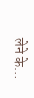लेने के…